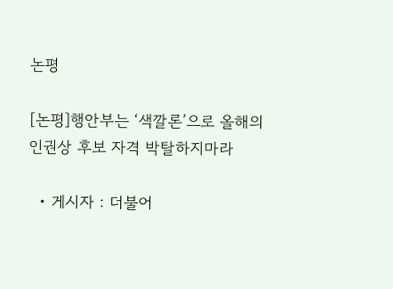논평

[논평]행안부는 ‘색깔론’으로 올해의 인권상 후보 자격 박탈하지마라

  • 게시자 : 더불어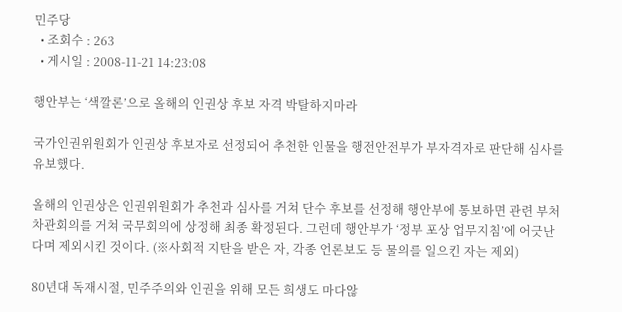민주당
  • 조회수 : 263
  • 게시일 : 2008-11-21 14:23:08

행안부는 ‘색깔론’으로 올해의 인권상 후보 자격 박탈하지마라

국가인권위원회가 인권상 후보자로 선정되어 추천한 인물을 행전안전부가 부자격자로 판단해 심사를 유보했다.

올해의 인권상은 인권위원회가 추천과 심사를 거쳐 단수 후보를 선정해 행안부에 통보하면 관련 부처 차관회의를 거쳐 국무회의에 상정해 최종 확정된다. 그런데 행안부가 ‘정부 포상 업무지침’에 어긋난다며 제외시킨 것이다. (※사회적 지탄을 받은 자, 각종 언론보도 등 물의를 일으킨 자는 제외)

80년대 독재시절, 민주주의와 인권을 위해 모든 희생도 마다않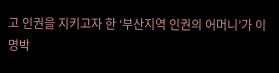고 인권을 지키고자 한 ‘부산지역 인권의 어머니’가 이명박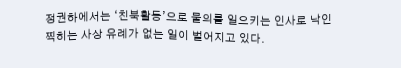정권하에서는 ‘친북활동’으로 물의를 일으키는 인사로 낙인찍히는 사상 유례가 없는 일이 벌어지고 있다.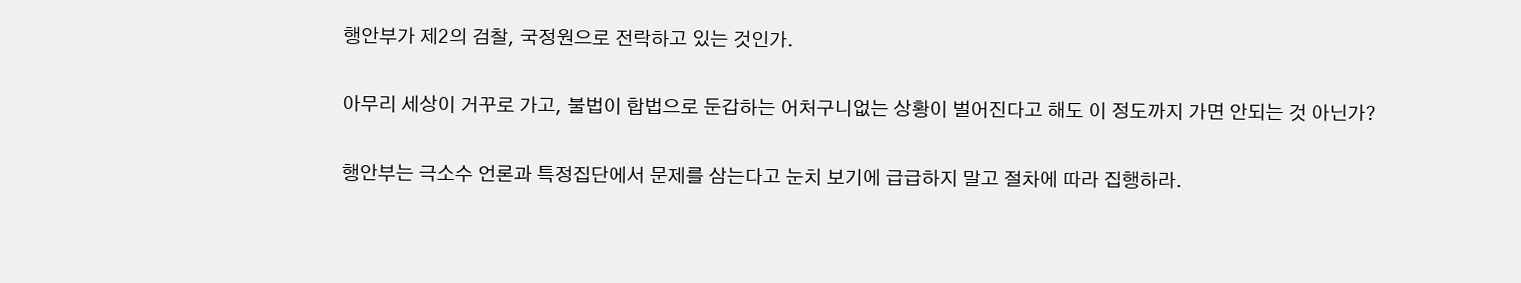행안부가 제2의 검찰, 국정원으로 전락하고 있는 것인가.

아무리 세상이 거꾸로 가고, 불법이 합법으로 둔갑하는 어처구니없는 상황이 벌어진다고 해도 이 정도까지 가면 안되는 것 아닌가?

행안부는 극소수 언론과 특정집단에서 문제를 삼는다고 눈치 보기에 급급하지 말고 절차에 따라 집행하라.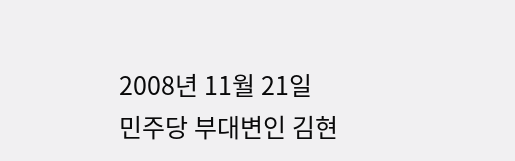2008년 11월 21일
민주당 부대변인 김현